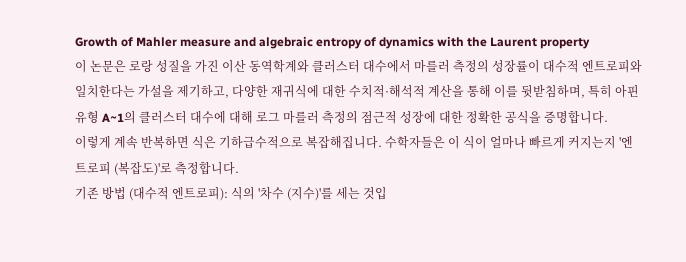Growth of Mahler measure and algebraic entropy of dynamics with the Laurent property
이 논문은 로랑 성질을 가진 이산 동역학계와 클러스터 대수에서 마를러 측정의 성장률이 대수적 엔트로피와 일치한다는 가설을 제기하고, 다양한 재귀식에 대한 수치적·해석적 계산을 통해 이를 뒷받침하며, 특히 아핀 유형 A~1의 클러스터 대수에 대해 로그 마를러 측정의 점근적 성장에 대한 정확한 공식을 증명합니다.
이렇게 계속 반복하면 식은 기하급수적으로 복잡해집니다. 수학자들은 이 식이 얼마나 빠르게 커지는지 '엔트로피 (복잡도)'로 측정합니다.
기존 방법 (대수적 엔트로피): 식의 '차수 (지수)'를 세는 것입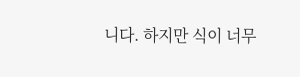니다. 하지만 식이 너무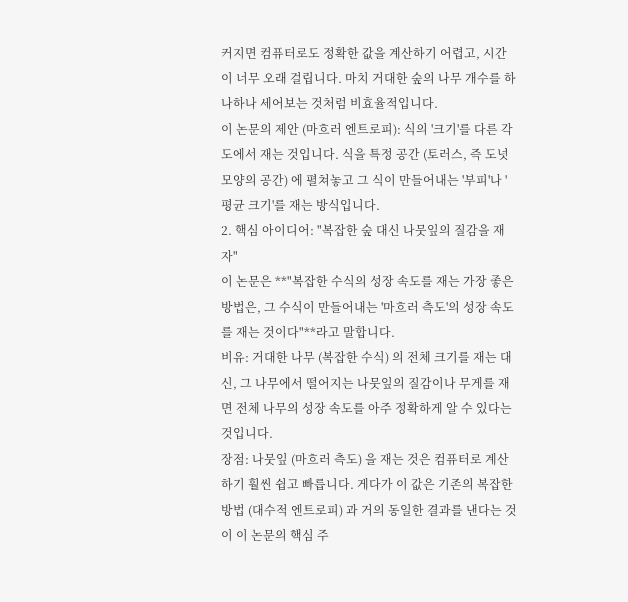커지면 컴퓨터로도 정확한 값을 계산하기 어렵고, 시간이 너무 오래 걸립니다. 마치 거대한 숲의 나무 개수를 하나하나 세어보는 것처럼 비효율적입니다.
이 논문의 제안 (마흐러 엔트로피): 식의 '크기'를 다른 각도에서 재는 것입니다. 식을 특정 공간 (토러스, 즉 도넛 모양의 공간) 에 펼쳐놓고 그 식이 만들어내는 '부피'나 '평균 크기'를 재는 방식입니다.
2. 핵심 아이디어: "복잡한 숲 대신 나뭇잎의 질감을 재자"
이 논문은 **"복잡한 수식의 성장 속도를 재는 가장 좋은 방법은, 그 수식이 만들어내는 '마흐러 측도'의 성장 속도를 재는 것이다"**라고 말합니다.
비유: 거대한 나무 (복잡한 수식) 의 전체 크기를 재는 대신, 그 나무에서 떨어지는 나뭇잎의 질감이나 무게를 재면 전체 나무의 성장 속도를 아주 정확하게 알 수 있다는 것입니다.
장점: 나뭇잎 (마흐러 측도) 을 재는 것은 컴퓨터로 계산하기 훨씬 쉽고 빠릅니다. 게다가 이 값은 기존의 복잡한 방법 (대수적 엔트로피) 과 거의 동일한 결과를 낸다는 것이 이 논문의 핵심 주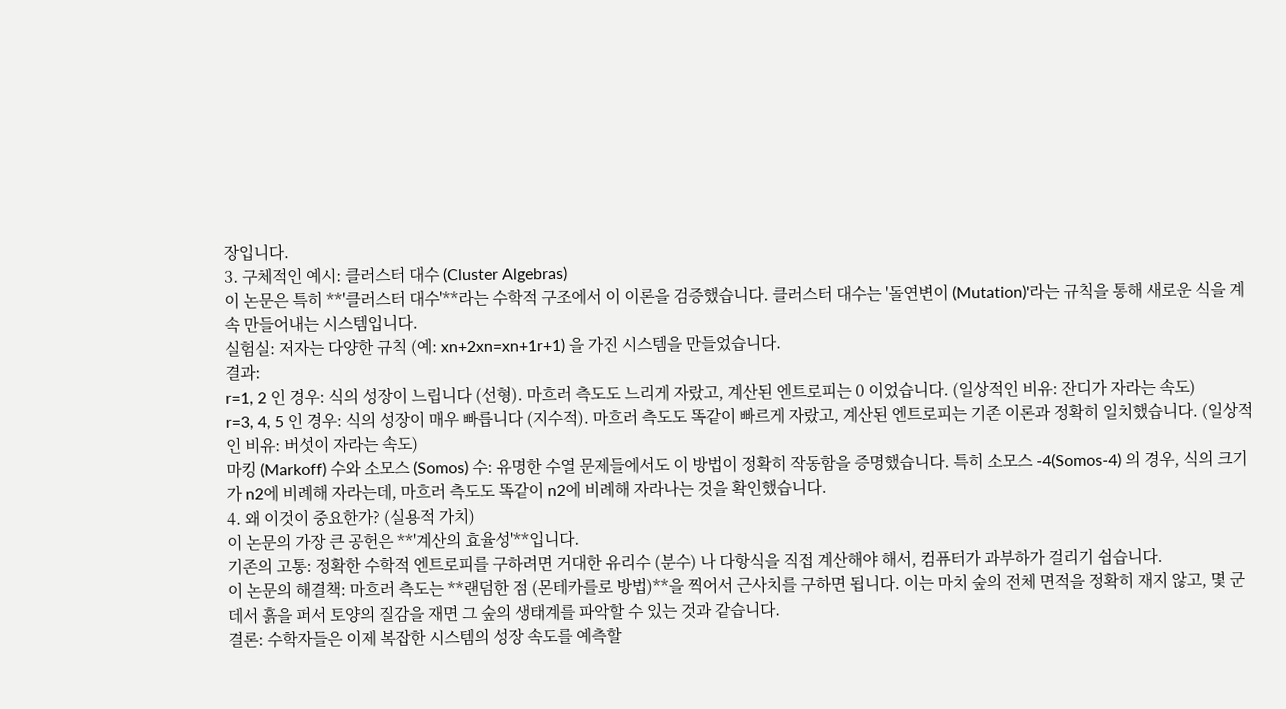장입니다.
3. 구체적인 예시: 클러스터 대수 (Cluster Algebras)
이 논문은 특히 **'클러스터 대수'**라는 수학적 구조에서 이 이론을 검증했습니다. 클러스터 대수는 '돌연변이 (Mutation)'라는 규칙을 통해 새로운 식을 계속 만들어내는 시스템입니다.
실험실: 저자는 다양한 규칙 (예: xn+2xn=xn+1r+1) 을 가진 시스템을 만들었습니다.
결과:
r=1, 2 인 경우: 식의 성장이 느립니다 (선형). 마흐러 측도도 느리게 자랐고, 계산된 엔트로피는 0 이었습니다. (일상적인 비유: 잔디가 자라는 속도)
r=3, 4, 5 인 경우: 식의 성장이 매우 빠릅니다 (지수적). 마흐러 측도도 똑같이 빠르게 자랐고, 계산된 엔트로피는 기존 이론과 정확히 일치했습니다. (일상적인 비유: 버섯이 자라는 속도)
마킹 (Markoff) 수와 소모스 (Somos) 수: 유명한 수열 문제들에서도 이 방법이 정확히 작동함을 증명했습니다. 특히 소모스 -4(Somos-4) 의 경우, 식의 크기가 n2에 비례해 자라는데, 마흐러 측도도 똑같이 n2에 비례해 자라나는 것을 확인했습니다.
4. 왜 이것이 중요한가? (실용적 가치)
이 논문의 가장 큰 공헌은 **'계산의 효율성'**입니다.
기존의 고통: 정확한 수학적 엔트로피를 구하려면 거대한 유리수 (분수) 나 다항식을 직접 계산해야 해서, 컴퓨터가 과부하가 걸리기 쉽습니다.
이 논문의 해결책: 마흐러 측도는 **랜덤한 점 (몬테카를로 방법)**을 찍어서 근사치를 구하면 됩니다. 이는 마치 숲의 전체 면적을 정확히 재지 않고, 몇 군데서 흙을 퍼서 토양의 질감을 재면 그 숲의 생태계를 파악할 수 있는 것과 같습니다.
결론: 수학자들은 이제 복잡한 시스템의 성장 속도를 예측할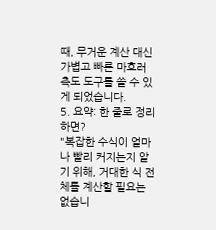때, 무거운 계산 대신 가볍고 빠른 마흐러 측도 도구를 쓸 수 있게 되었습니다.
5. 요약: 한 줄로 정리하면?
"복잡한 수식이 얼마나 빨리 커지는지 알기 위해, 거대한 식 전체를 계산할 필요는 없습니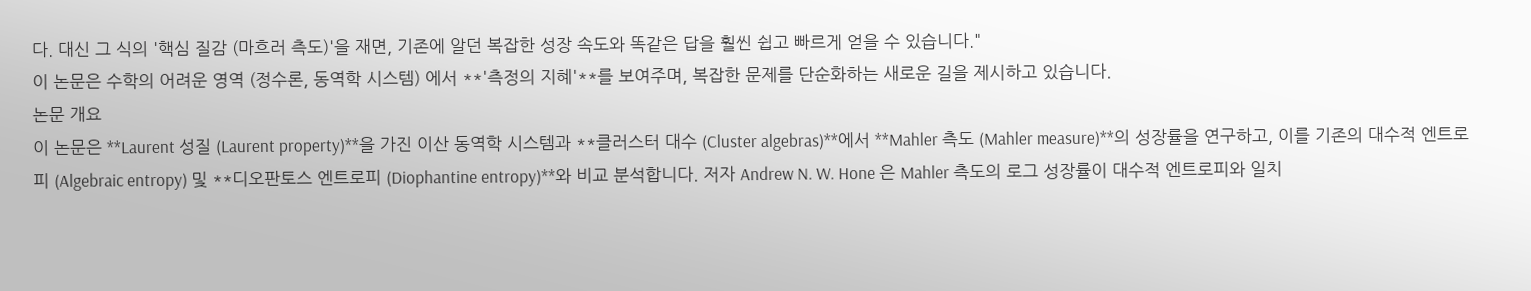다. 대신 그 식의 '핵심 질감 (마흐러 측도)'을 재면, 기존에 알던 복잡한 성장 속도와 똑같은 답을 훨씬 쉽고 빠르게 얻을 수 있습니다."
이 논문은 수학의 어려운 영역 (정수론, 동역학 시스템) 에서 **'측정의 지혜'**를 보여주며, 복잡한 문제를 단순화하는 새로운 길을 제시하고 있습니다.
논문 개요
이 논문은 **Laurent 성질 (Laurent property)**을 가진 이산 동역학 시스템과 **클러스터 대수 (Cluster algebras)**에서 **Mahler 측도 (Mahler measure)**의 성장률을 연구하고, 이를 기존의 대수적 엔트로피 (Algebraic entropy) 및 **디오판토스 엔트로피 (Diophantine entropy)**와 비교 분석합니다. 저자 Andrew N. W. Hone 은 Mahler 측도의 로그 성장률이 대수적 엔트로피와 일치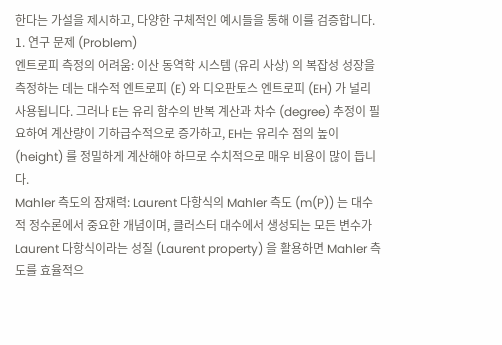한다는 가설을 제시하고, 다양한 구체적인 예시들을 통해 이를 검증합니다.
1. 연구 문제 (Problem)
엔트로피 측정의 어려움: 이산 동역학 시스템 (유리 사상) 의 복잡성 성장을 측정하는 데는 대수적 엔트로피 (E) 와 디오판토스 엔트로피 (EH) 가 널리 사용됩니다. 그러나 E는 유리 함수의 반복 계산과 차수 (degree) 추정이 필요하여 계산량이 기하급수적으로 증가하고, EH는 유리수 점의 높이 (height) 를 정밀하게 계산해야 하므로 수치적으로 매우 비용이 많이 듭니다.
Mahler 측도의 잠재력: Laurent 다항식의 Mahler 측도 (m(P)) 는 대수적 정수론에서 중요한 개념이며, 클러스터 대수에서 생성되는 모든 변수가 Laurent 다항식이라는 성질 (Laurent property) 을 활용하면 Mahler 측도를 효율적으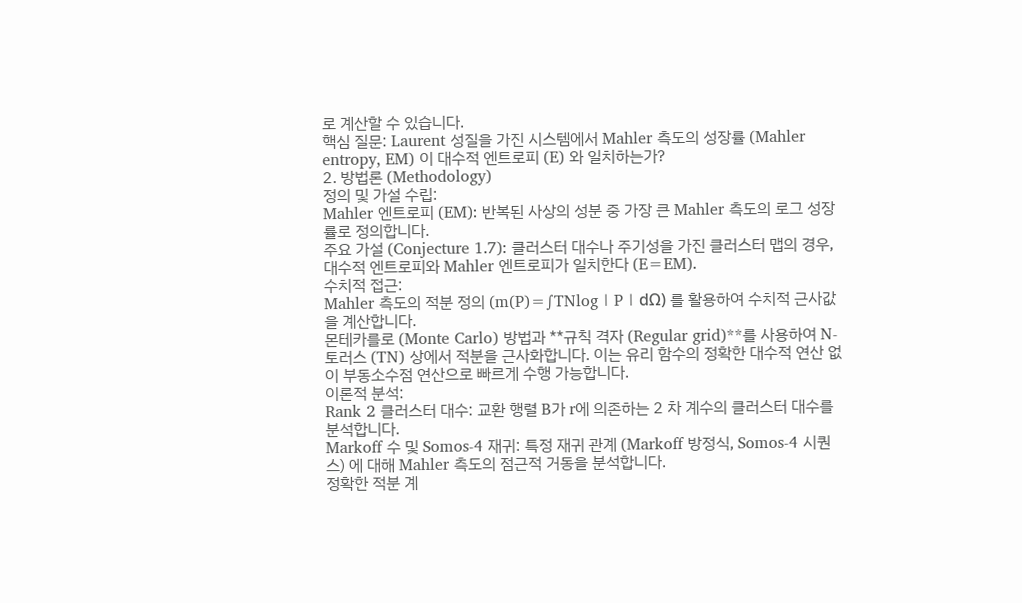로 계산할 수 있습니다.
핵심 질문: Laurent 성질을 가진 시스템에서 Mahler 측도의 성장률 (Mahler entropy, EM) 이 대수적 엔트로피 (E) 와 일치하는가?
2. 방법론 (Methodology)
정의 및 가설 수립:
Mahler 엔트로피 (EM): 반복된 사상의 성분 중 가장 큰 Mahler 측도의 로그 성장률로 정의합니다.
주요 가설 (Conjecture 1.7): 클러스터 대수나 주기성을 가진 클러스터 맵의 경우, 대수적 엔트로피와 Mahler 엔트로피가 일치한다 (E=EM).
수치적 접근:
Mahler 측도의 적분 정의 (m(P)=∫TNlog∣P∣dΩ) 를 활용하여 수치적 근사값을 계산합니다.
몬테카를로 (Monte Carlo) 방법과 **규칙 격자 (Regular grid)**를 사용하여 N-토러스 (TN) 상에서 적분을 근사화합니다. 이는 유리 함수의 정확한 대수적 연산 없이 부동소수점 연산으로 빠르게 수행 가능합니다.
이론적 분석:
Rank 2 클러스터 대수: 교환 행렬 B가 r에 의존하는 2 차 계수의 클러스터 대수를 분석합니다.
Markoff 수 및 Somos-4 재귀: 특정 재귀 관계 (Markoff 방정식, Somos-4 시퀀스) 에 대해 Mahler 측도의 점근적 거동을 분석합니다.
정확한 적분 계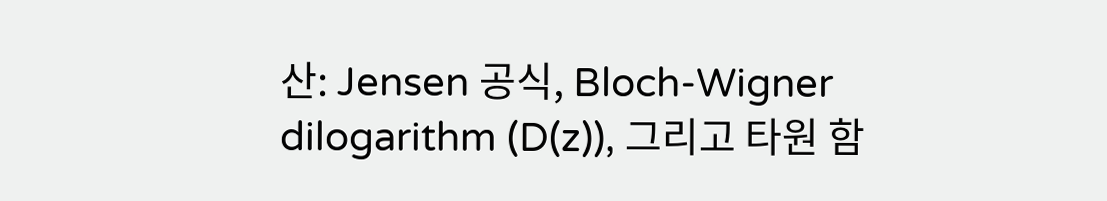산: Jensen 공식, Bloch-Wigner dilogarithm (D(z)), 그리고 타원 함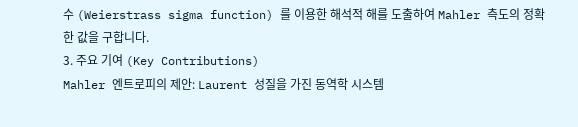수 (Weierstrass sigma function) 를 이용한 해석적 해를 도출하여 Mahler 측도의 정확한 값을 구합니다.
3. 주요 기여 (Key Contributions)
Mahler 엔트로피의 제안: Laurent 성질을 가진 동역학 시스템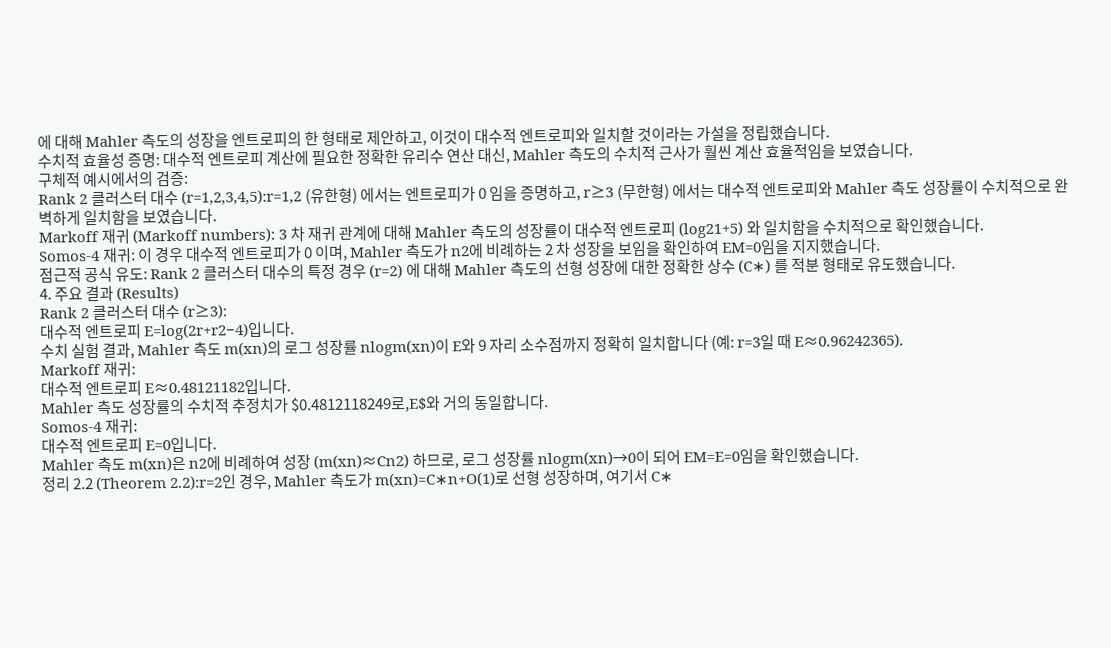에 대해 Mahler 측도의 성장을 엔트로피의 한 형태로 제안하고, 이것이 대수적 엔트로피와 일치할 것이라는 가설을 정립했습니다.
수치적 효율성 증명: 대수적 엔트로피 계산에 필요한 정확한 유리수 연산 대신, Mahler 측도의 수치적 근사가 훨씬 계산 효율적임을 보였습니다.
구체적 예시에서의 검증:
Rank 2 클러스터 대수 (r=1,2,3,4,5):r=1,2 (유한형) 에서는 엔트로피가 0 임을 증명하고, r≥3 (무한형) 에서는 대수적 엔트로피와 Mahler 측도 성장률이 수치적으로 완벽하게 일치함을 보였습니다.
Markoff 재귀 (Markoff numbers): 3 차 재귀 관계에 대해 Mahler 측도의 성장률이 대수적 엔트로피 (log21+5) 와 일치함을 수치적으로 확인했습니다.
Somos-4 재귀: 이 경우 대수적 엔트로피가 0 이며, Mahler 측도가 n2에 비례하는 2 차 성장을 보임을 확인하여 EM=0임을 지지했습니다.
점근적 공식 유도: Rank 2 클러스터 대수의 특정 경우 (r=2) 에 대해 Mahler 측도의 선형 성장에 대한 정확한 상수 (C∗) 를 적분 형태로 유도했습니다.
4. 주요 결과 (Results)
Rank 2 클러스터 대수 (r≥3):
대수적 엔트로피 E=log(2r+r2−4)입니다.
수치 실험 결과, Mahler 측도 m(xn)의 로그 성장률 nlogm(xn)이 E와 9 자리 소수점까지 정확히 일치합니다 (예: r=3일 때 E≈0.96242365).
Markoff 재귀:
대수적 엔트로피 E≈0.48121182입니다.
Mahler 측도 성장률의 수치적 추정치가 $0.4812118249로,E$와 거의 동일합니다.
Somos-4 재귀:
대수적 엔트로피 E=0입니다.
Mahler 측도 m(xn)은 n2에 비례하여 성장 (m(xn)≈Cn2) 하므로, 로그 성장률 nlogm(xn)→0이 되어 EM=E=0임을 확인했습니다.
정리 2.2 (Theorem 2.2):r=2인 경우, Mahler 측도가 m(xn)=C∗n+O(1)로 선형 성장하며, 여기서 C∗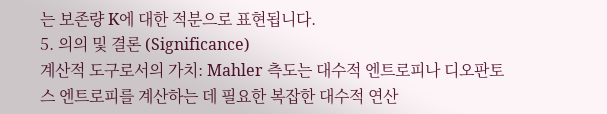는 보존량 K에 대한 적분으로 표현됩니다.
5. 의의 및 결론 (Significance)
계산적 도구로서의 가치: Mahler 측도는 대수적 엔트로피나 디오판토스 엔트로피를 계산하는 데 필요한 복잡한 대수적 연산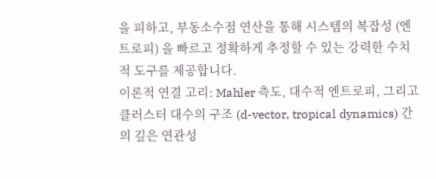을 피하고, 부동소수점 연산을 통해 시스템의 복잡성 (엔트로피) 을 빠르고 정확하게 추정할 수 있는 강력한 수치적 도구를 제공합니다.
이론적 연결 고리: Mahler 측도, 대수적 엔트로피, 그리고 클러스터 대수의 구조 (d-vector, tropical dynamics) 간의 깊은 연관성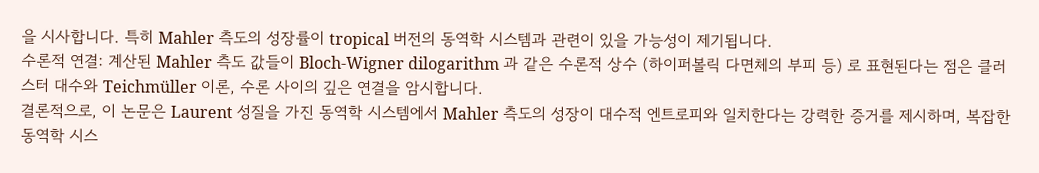을 시사합니다. 특히 Mahler 측도의 성장률이 tropical 버전의 동역학 시스템과 관련이 있을 가능성이 제기됩니다.
수론적 연결: 계산된 Mahler 측도 값들이 Bloch-Wigner dilogarithm 과 같은 수론적 상수 (하이퍼볼릭 다면체의 부피 등) 로 표현된다는 점은 클러스터 대수와 Teichmüller 이론, 수론 사이의 깊은 연결을 암시합니다.
결론적으로, 이 논문은 Laurent 성질을 가진 동역학 시스템에서 Mahler 측도의 성장이 대수적 엔트로피와 일치한다는 강력한 증거를 제시하며, 복잡한 동역학 시스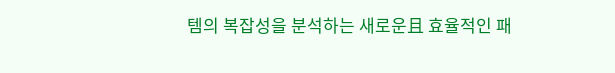템의 복잡성을 분석하는 새로운且 효율적인 패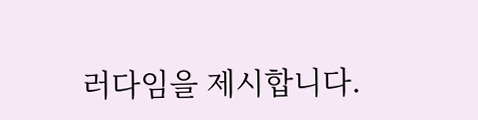러다임을 제시합니다.